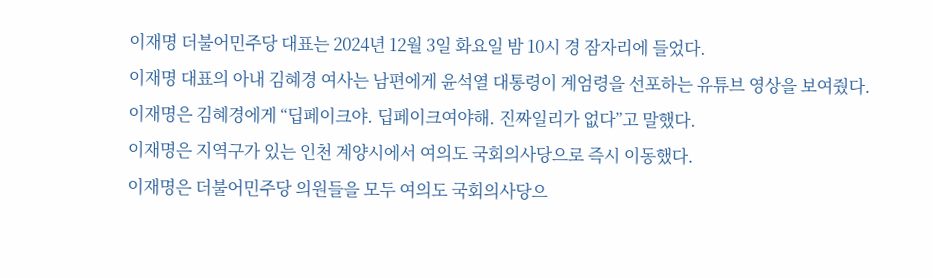이재명 더불어민주당 대표는 2024년 12월 3일 화요일 밤 10시 경 잠자리에 들었다.
이재명 대표의 아내 김혜경 여사는 남편에게 윤석열 대통령이 계엄령을 선포하는 유튜브 영상을 보여줬다.
이재명은 김혜경에게 “딥페이크야. 딥페이크여야해. 진짜일리가 없다”고 말했다.
이재명은 지역구가 있는 인천 계양시에서 여의도 국회의사당으로 즉시 이동했다.
이재명은 더불어민주당 의원들을 모두 여의도 국회의사당으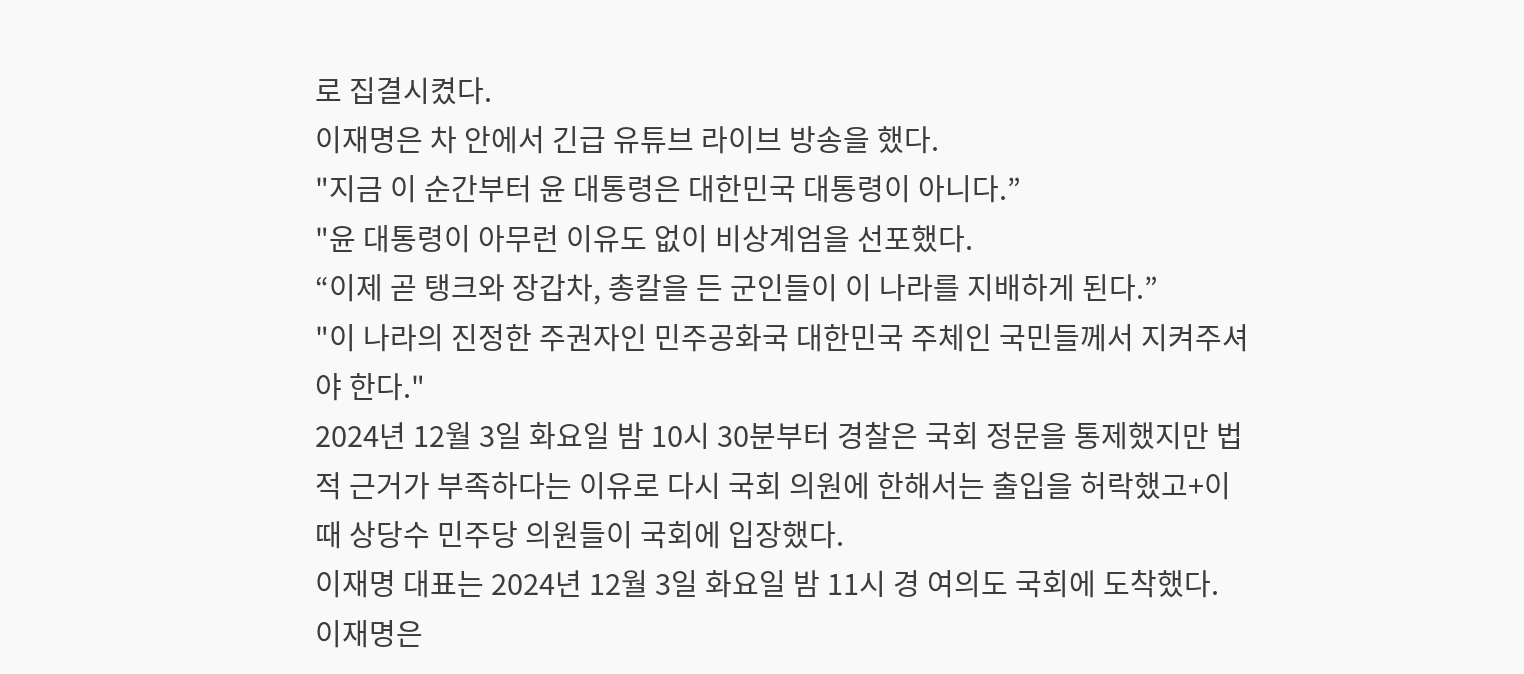로 집결시켰다.
이재명은 차 안에서 긴급 유튜브 라이브 방송을 했다.
"지금 이 순간부터 윤 대통령은 대한민국 대통령이 아니다.”
"윤 대통령이 아무런 이유도 없이 비상계엄을 선포했다.
“이제 곧 탱크와 장갑차, 총칼을 든 군인들이 이 나라를 지배하게 된다.”
"이 나라의 진정한 주권자인 민주공화국 대한민국 주체인 국민들께서 지켜주셔야 한다."
2024년 12월 3일 화요일 밤 10시 30분부터 경찰은 국회 정문을 통제했지만 법적 근거가 부족하다는 이유로 다시 국회 의원에 한해서는 출입을 허락했고+이때 상당수 민주당 의원들이 국회에 입장했다.
이재명 대표는 2024년 12월 3일 화요일 밤 11시 경 여의도 국회에 도착했다.
이재명은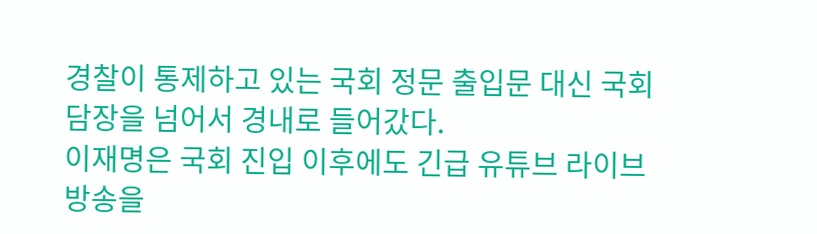경찰이 통제하고 있는 국회 정문 출입문 대신 국회 담장을 넘어서 경내로 들어갔다.
이재명은 국회 진입 이후에도 긴급 유튜브 라이브 방송을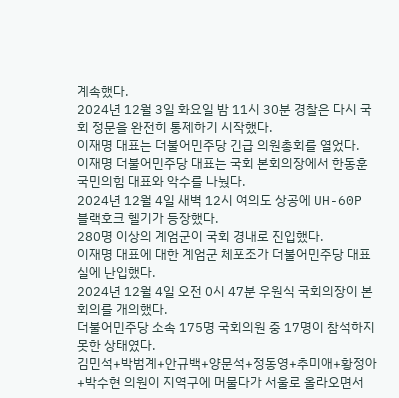계속했다.
2024년 12월 3일 화요일 밤 11시 30분 경찰은 다시 국회 정문을 완전히 통제하기 시작했다.
이재명 대표는 더불어민주당 긴급 의원총회를 열었다.
이재명 더불어민주당 대표는 국회 본회의장에서 한동훈 국민의힘 대표와 악수를 나눴다.
2024년 12월 4일 새벽 12시 여의도 상공에 UH-60P 블랙호크 헬기가 등장했다.
280명 이상의 계엄군이 국회 경내로 진입했다.
이재명 대표에 대한 계엄군 체포조가 더불어민주당 대표실에 난입했다.
2024년 12월 4일 오전 0시 47분 우원식 국회의장이 본회의를 개의했다.
더불어민주당 소속 175명 국회의원 중 17명이 참석하지 못한 상태였다.
김민석+박범계+안규백+양문석+정동영+추미애+황정아+박수현 의원이 지역구에 머물다가 서울로 올라오면서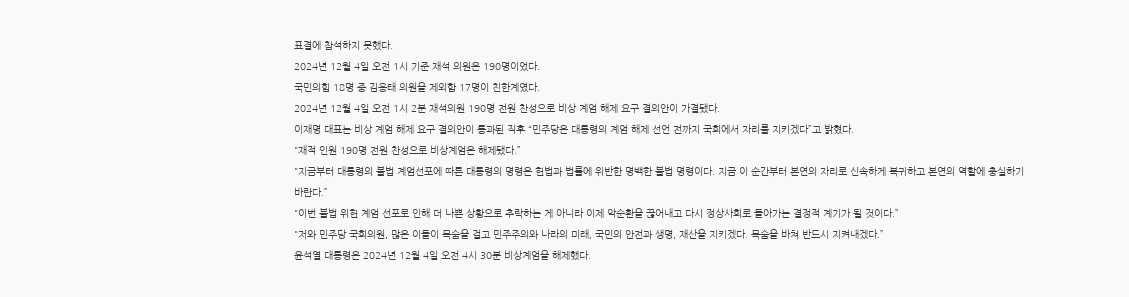표결에 참석하지 못했다.
2024년 12월 4일 오전 1시 기준 재석 의원은 190명이었다.
국민의힘 18명 중 김용태 의원을 제외함 17명이 친한계였다.
2024년 12월 4일 오전 1시 2분 재석의원 190명 전원 찬성으로 비상 계엄 해제 요구 결의안이 가결됐다.
이재명 대표는 비상 계엄 해제 요구 결의안이 통과된 직후 “민주당은 대통령의 계엄 해제 선언 전까지 국회에서 자리를 지키겠다”고 밝혔다.
"재적 인원 190명 전원 찬성으로 비상계엄은 해제됐다.”
"지금부터 대통령의 불법 계엄선포에 따른 대통령의 명령은 헌법과 법률에 위반한 명백한 불법 명령이다. 지금 이 순간부터 본연의 자리로 신속하게 복귀하고 본연의 역할에 충실하기 바란다.”
"이번 불법 위헌 계엄 선포로 인해 더 나쁜 상황으로 추락하는 게 아니라 이제 악순환을 끊어내고 다시 정상사회로 돌아가는 결정적 계기가 될 것이다.”
"저와 민주당 국회의원, 많은 이들이 목숨을 걸고 민주주의와 나라의 미래, 국민의 안전과 생명, 재산을 지키겠다. 목숨을 바쳐 반드시 지켜내겠다.”
윤석열 대통령은 2024년 12월 4일 오전 4시 30분 비상계엄을 해제했다.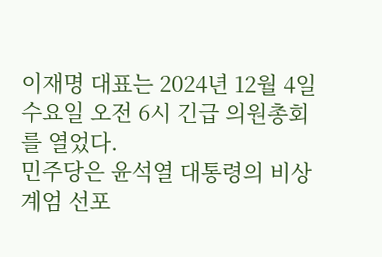이재명 대표는 2024년 12월 4일 수요일 오전 6시 긴급 의원총회를 열었다.
민주당은 윤석열 대통령의 비상 계엄 선포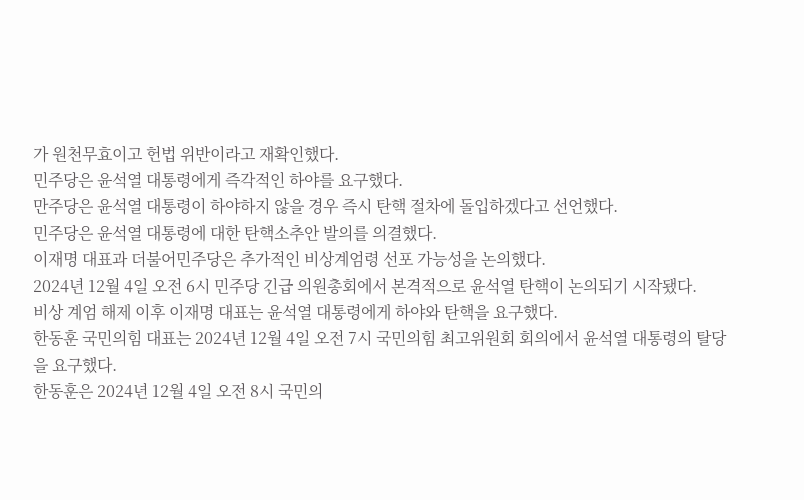가 원천무효이고 헌법 위반이라고 재확인했다.
민주당은 윤석열 대통령에게 즉각적인 하야를 요구했다.
만주당은 윤석열 대통령이 하야하지 않을 경우 즉시 탄핵 절차에 돌입하겠다고 선언했다.
민주당은 윤석열 대통령에 대한 탄핵소추안 발의를 의결했다.
이재명 대표과 더불어민주당은 추가적인 비상계엄령 선포 가능성을 논의했다.
2024년 12월 4일 오전 6시 민주당 긴급 의원총회에서 본격적으로 윤석열 탄핵이 논의되기 시작됐다.
비상 계엄 해제 이후 이재명 대표는 윤석열 대통령에게 하야와 탄핵을 요구했다.
한동훈 국민의힘 대표는 2024년 12월 4일 오전 7시 국민의힘 최고위원회 회의에서 윤석열 대통령의 탈당을 요구했다.
한동훈은 2024년 12월 4일 오전 8시 국민의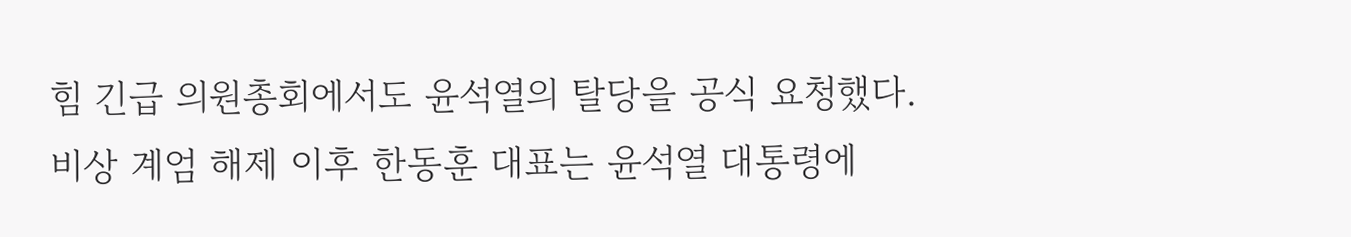힘 긴급 의원총회에서도 윤석열의 탈당을 공식 요청했다.
비상 계엄 해제 이후 한동훈 대표는 윤석열 대통령에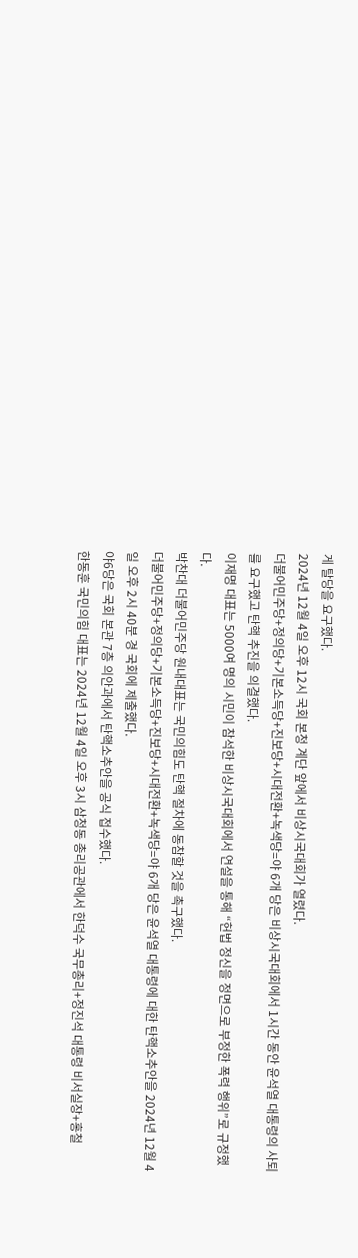게 탈당을 요구했다.
2024년 12월 4일 오후 12시 국회 본청 계단 앞에서 비상시국대회가 열렸다.
더불어민주당+정의당+기본소득당+진보당+시대전환+녹색당=야 6개 당은 비상시국대회에서 1시간 동안 윤석열 대통령의 사퇴를 요구했고 탄핵 추진을 의결했다.
이재명 대표는 5000여 명의 시민이 참석한 비상시국대회에서 연설을 통해 “헌법 정신을 정면으로 부정한 폭력 행위”로 규정했다.
박찬대 더불어민주당 원내대표는 국민의힘도 탄핵 절차에 동참할 것을 촉구했다.
더불어민주당+정의당+기본소득당+진보당+시대전환+녹색당=야 6개 당은 윤석열 대통령에 대한 탄핵소추안을 2024년 12월 4일 오후 2시 40분 경 국회에 제출했다.
야6당은 국회 본관 7층 의안과에서 탄핵소추안을 공식 접수했다.
한동훈 국민의힘 대표는 2024년 12월 4일 오후 3시 삼청동 총리공관에서 한덕수 국무총리+정진석 대통령 비서실장+홍철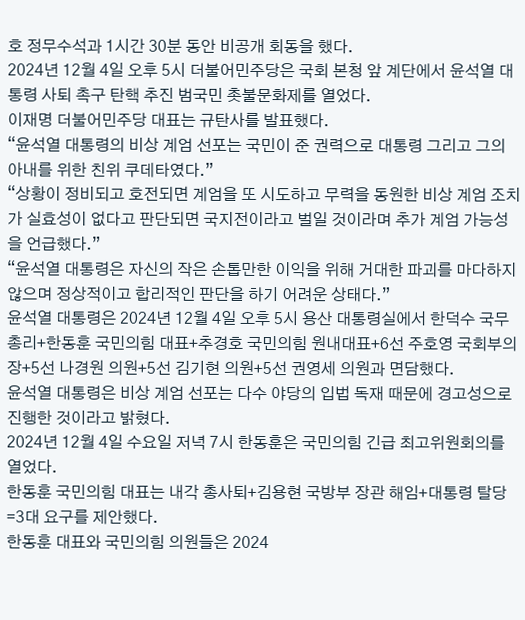호 정무수석과 1시간 30분 동안 비공개 회동을 했다.
2024년 12월 4일 오후 5시 더불어민주당은 국회 본청 앞 계단에서 윤석열 대통령 사퇴 촉구 탄핵 추진 범국민 촛불문화제를 열었다.
이재명 더불어민주당 대표는 규탄사를 발표했다.
“윤석열 대통령의 비상 계엄 선포는 국민이 준 권력으로 대통령 그리고 그의 아내를 위한 친위 쿠데타였다.”
“상황이 정비되고 호전되면 계엄을 또 시도하고 무력을 동원한 비상 계엄 조치가 실효성이 없다고 판단되면 국지전이라고 벌일 것이라며 추가 계엄 가능성을 언급했다.”
“윤석열 대통령은 자신의 작은 손톱만한 이익을 위해 거대한 파괴를 마다하지 않으며 정상적이고 합리적인 판단을 하기 어려운 상태다.”
윤석열 대통령은 2024년 12월 4일 오후 5시 용산 대통령실에서 한덕수 국무총리+한동훈 국민의힘 대표+추경호 국민의힘 원내대표+6선 주호영 국회부의장+5선 나경원 의원+5선 김기현 의원+5선 권영세 의원과 면담했다.
윤석열 대통령은 비상 계엄 선포는 다수 야당의 입법 독재 때문에 경고성으로 진행한 것이라고 밝혔다.
2024년 12월 4일 수요일 저녁 7시 한동훈은 국민의힘 긴급 최고위원회의를 열었다.
한동훈 국민의힘 대표는 내각 총사퇴+김용현 국방부 장관 해임+대통령 탈당=3대 요구를 제안했다.
한동훈 대표와 국민의힘 의원들은 2024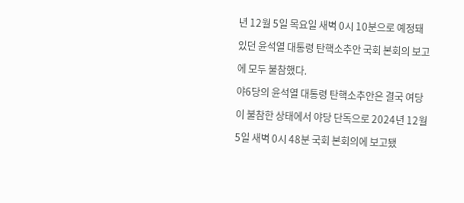년 12월 5일 목요일 새벽 0시 10분으로 예정돼 있던 윤석열 대통령 탄핵소추안 국회 본회의 보고에 모두 불참했다.
야6당의 윤석열 대통령 탄핵소추안은 결국 여당이 불참한 상태에서 야당 단독으로 2024년 12월 5일 새벽 0시 48분 국회 본회의에 보고됐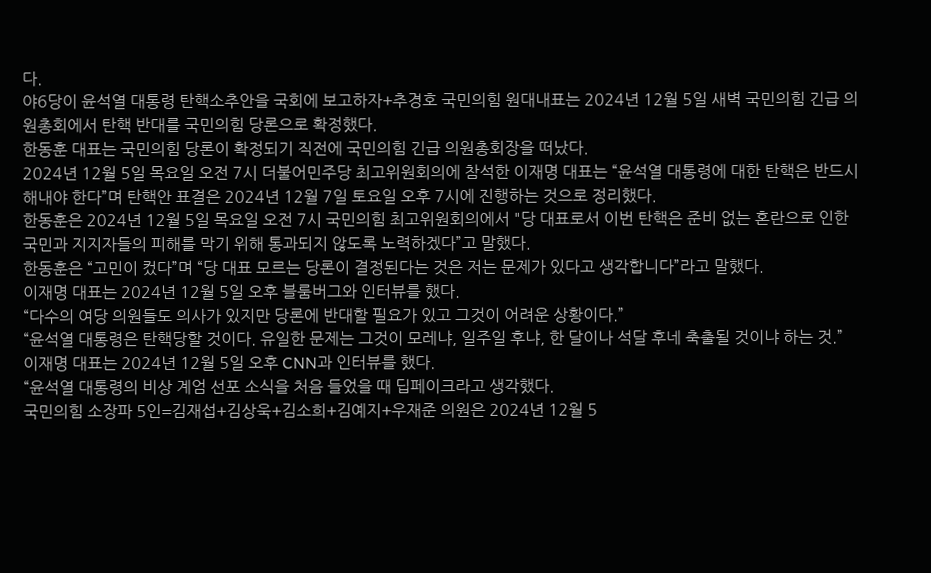다.
야6당이 윤석열 대통령 탄핵소추안을 국회에 보고하자+추경호 국민의힘 원대내표는 2024년 12월 5일 새벽 국민의힘 긴급 의원총회에서 탄핵 반대를 국민의힘 당론으로 확정했다.
한동훈 대표는 국민의힘 당론이 확정되기 직전에 국민의힘 긴급 의원총회장을 떠났다.
2024년 12월 5일 목요일 오전 7시 더불어민주당 최고위원회의에 참석한 이재명 대표는 “윤석열 대통령에 대한 탄핵은 반드시 해내야 한다”며 탄핵안 표결은 2024년 12월 7일 토요일 오후 7시에 진행하는 것으로 정리했다.
한동훈은 2024년 12월 5일 목요일 오전 7시 국민의힘 최고위원회의에서 "당 대표로서 이번 탄핵은 준비 없는 혼란으로 인한 국민과 지지자들의 피해를 막기 위해 통과되지 않도록 노력하겠다”고 말했다.
한동훈은 “고민이 컸다”며 “당 대표 모르는 당론이 결정된다는 것은 저는 문제가 있다고 생각합니다”라고 말했다.
이재명 대표는 2024년 12월 5일 오후 블룸버그와 인터뷰를 했다.
“다수의 여당 의원들도 의사가 있지만 당론에 반대할 필요가 있고 그것이 어려운 상황이다.”
“윤석열 대통령은 탄핵당할 것이다. 유일한 문제는 그것이 모레냐, 일주일 후냐, 한 달이나 석달 후네 축출될 것이냐 하는 것.”
이재명 대표는 2024년 12월 5일 오후 CNN과 인터뷰를 했다.
“윤석열 대통령의 비상 계엄 선포 소식을 처음 들었을 때 딥페이크라고 생각했다.
국민의힘 소장파 5인=김재섭+김상욱+김소희+김예지+우재준 의원은 2024년 12월 5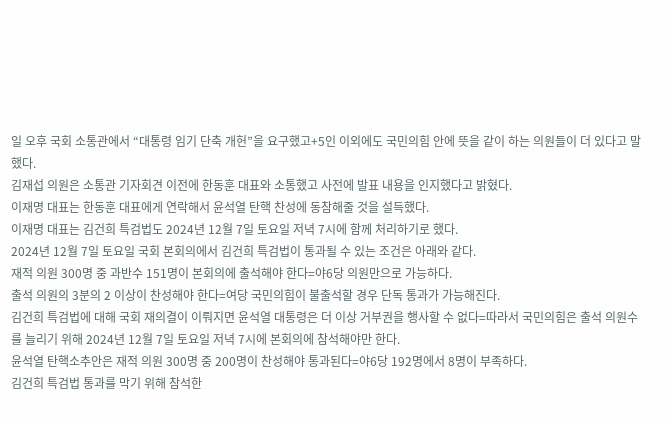일 오후 국회 소통관에서 “대통령 임기 단축 개헌”을 요구했고+5인 이외에도 국민의힘 안에 뜻을 같이 하는 의원들이 더 있다고 말했다.
김재섭 의원은 소통관 기자회견 이전에 한동훈 대표와 소통했고 사전에 발표 내용을 인지했다고 밝혔다.
이재명 대표는 한동훈 대표에게 연락해서 윤석열 탄핵 찬성에 동참해줄 것을 설득했다.
이재명 대표는 김건희 특검법도 2024년 12월 7일 토요일 저녁 7시에 함께 처리하기로 했다.
2024년 12월 7일 토요일 국회 본회의에서 김건희 특검법이 통과될 수 있는 조건은 아래와 같다.
재적 의원 300명 중 과반수 151명이 본회의에 출석해야 한다=야6당 의원만으로 가능하다.
출석 의원의 3분의 2 이상이 찬성해야 한다=여당 국민의힘이 불출석할 경우 단독 통과가 가능해진다.
김건희 특검법에 대해 국회 재의결이 이뤄지면 윤석열 대통령은 더 이상 거부권을 행사할 수 없다=따라서 국민의힘은 출석 의원수를 늘리기 위해 2024년 12월 7일 토요일 저녁 7시에 본회의에 참석해야만 한다.
윤석열 탄핵소추안은 재적 의원 300명 중 200명이 찬성해야 통과된다=야6당 192명에서 8명이 부족하다.
김건희 특검법 통과를 막기 위해 참석한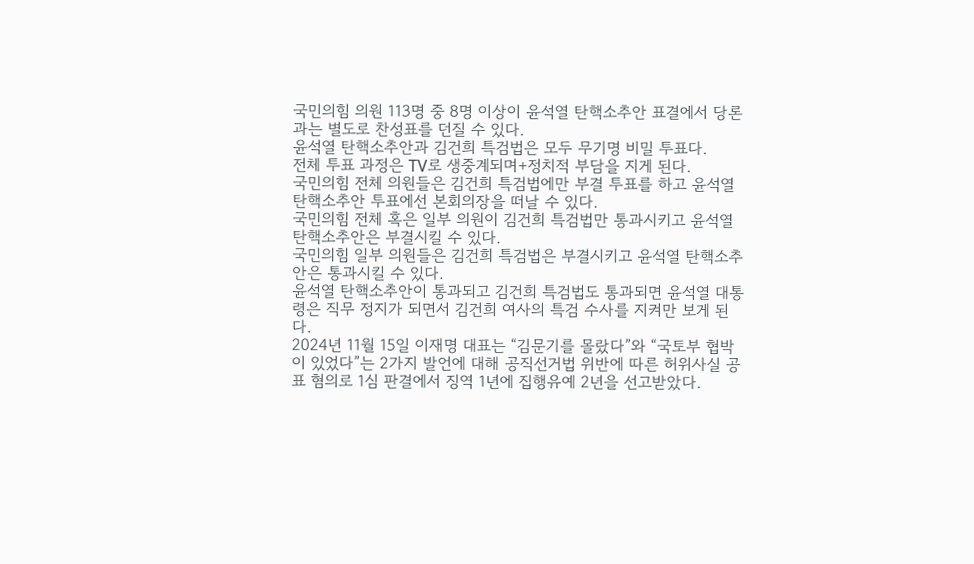국민의힘 의원 113명 중 8명 이상이 윤석열 탄핵소추안 표결에서 당론과는 별도로 찬성표를 던질 수 있다.
윤석열 탄핵소추안과 김건희 특검법은 모두 무기명 비밀 투표다.
전체 투표 과정은 TV로 생중계되며+정치적 부담을 지게 된다.
국민의힘 전체 의원들은 김건희 특검법에만 부결 투표를 하고 윤석열 탄핵소추안 투표에선 본회의장을 떠날 수 있다.
국민의힘 전체 혹은 일부 의원이 김건희 특검법만 통과시키고 윤석열 탄핵소추안은 부결시킬 수 있다.
국민의힘 일부 의원들은 김건희 특검법은 부결시키고 윤석열 탄핵소추안은 통과시킬 수 있다.
윤석열 탄핵소추안이 통과되고 김건희 특검법도 통과되면 윤석열 대통령은 직무 정지가 되면서 김건희 여사의 특검 수사를 지켜만 보게 된다.
2024년 11월 15일 이재명 대표는 “김문기를 몰랐다”와 “국토부 협박이 있었다”는 2가지 발언에 대해 공직선거법 위반에 따른 허위사실 공표 혐의로 1심 판결에서 징역 1년에 집행유예 2년을 선고받았다.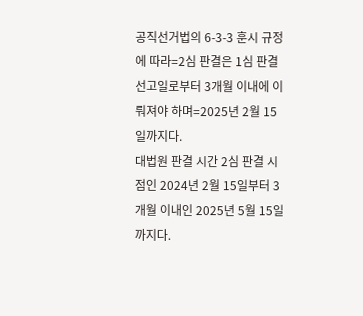공직선거법의 6-3-3 훈시 규정에 따라=2심 판결은 1심 판결 선고일로부터 3개월 이내에 이뤄져야 하며=2025년 2월 15일까지다.
대법원 판결 시간 2심 판결 시점인 2024년 2월 15일부터 3개월 이내인 2025년 5월 15일까지다.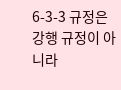6-3-3 규정은 강행 규정이 아니라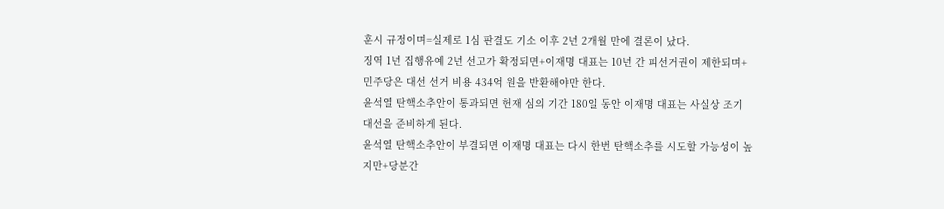훈시 규정이며=실제로 1심 판결도 기소 이후 2년 2개월 만에 결론이 났다.
징역 1년 집행유예 2년 선고가 확정되면+이재명 대표는 10년 간 피선거권이 제한되며+민주당은 대선 선거 비용 434억 원을 반환해야만 한다.
윤석열 탄핵소추안이 통과되면 헌재 심의 기간 180일 동안 이재명 대표는 사실상 조기 대선을 준비하게 된다.
윤석열 탄핵소추안이 부결되면 이재명 대표는 다시 한번 탄핵소추를 시도할 가능성이 높지만+당분간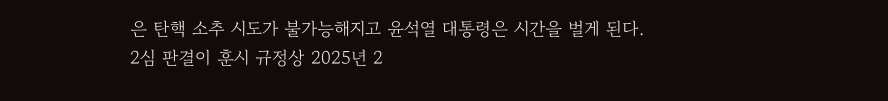은 탄핵 소추 시도가 불가능해지고 윤석열 대통령은 시간을 벌게 된다.
2심 판결이 훈시 규정상 2025년 2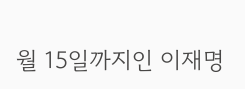월 15일까지인 이재명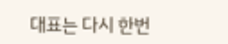대표는 다시 한번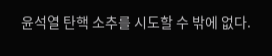윤석열 탄핵 소추를 시도할 수 밖에 없다.